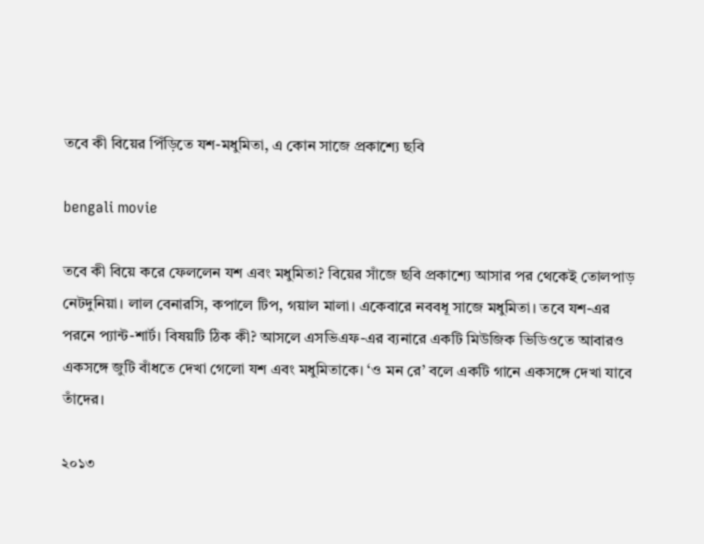তবে কী বিয়ের পিঁড়িতে যশ-মধুমিতা, এ কোন সাজে প্রকাশ্যে ছবি

bengali movie

তবে কী বিয়ে করে ফেললেন যশ এবং মধুমিতা? বিয়ের সাঁজে ছবি প্রকাশ্যে আসার পর থেকেই তোলপাড় নেটদুনিয়া। লাল বেনারসি, কপালে টিপ, গয়াল মালা। একেবারে নববধূ সাজে মধুমিতা। তবে যশ-এর পরনে প্যান্ট-শার্ট। বিষয়টি ঠিক কী? আসলে এসভিএফ-এর ব্যনারে একটি মিউজিক ভিডিওতে আবারও একসঙ্গে জুটি বাঁধতে দেখা গেলো যশ এবং মধুমিতাকে। ‘ও মন রে’ বলে একটি গানে একসঙ্গে দেখা যাবে তাঁদের।

২০১৩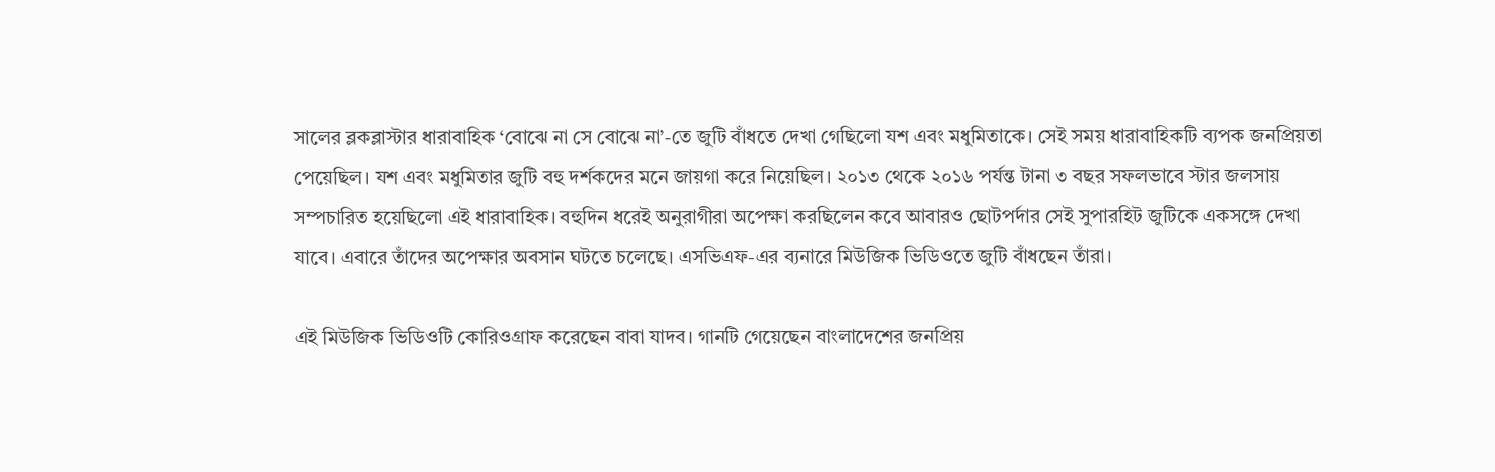সালের ব্লকব্লাস্টার ধারাবাহিক ‘বোঝে না সে বোঝে না’-তে জুটি বাঁধতে দেখা গেছিলো যশ এবং মধুমিতাকে। সেই সময় ধারাবাহিকটি ব্যপক জনপ্রিয়তা পেয়েছিল। যশ এবং মধুমিতার জুটি বহু দর্শকদের মনে জায়গা করে নিয়েছিল। ২০১৩ থেকে ২০১৬ পর্যন্ত টানা ৩ বছর সফলভাবে স্টার জলসায় সম্পচারিত হয়েছিলো এই ধারাবাহিক। বহুদিন ধরেই অনুরাগীরা অপেক্ষা করছিলেন কবে আবারও ছোটপর্দার সেই সুপারহিট জুটিকে একসঙ্গে দেখা যাবে। এবারে তাঁদের অপেক্ষার অবসান ঘটতে চলেছে। এসভিএফ-এর ব্যনারে মিউজিক ভিডিওতে জুটি বাঁধছেন তাঁরা।

এই মিউজিক ভিডিওটি কোরিওগ্রাফ করেছেন বাবা যাদব। গানটি গেয়েছেন বাংলাদেশের জনপ্রিয়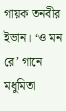গায়ক তনবীর ইভান। ‘ও মন রে’ গানে মধুমিতা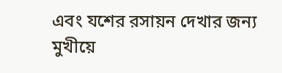এবং যশের রসায়ন দেখার জন্য মুখীয়ে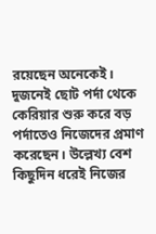রয়েছেন অনেকেই। দুজনেই ছোট পর্দা থেকে কেরিয়ার শুরু করে বড় পর্দাতেও নিজেদের প্রমাণ করেছেন। উল্লেখ্য বেশ কিছুদিন ধরেই নিজের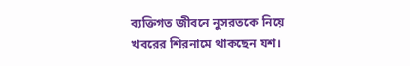ব্যক্তিগত জীবনে নুসরতকে নিয়ে খবরের শিরনামে থাকছেন যশ।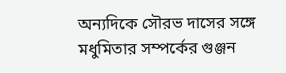অন্যদিকে সৌরভ দাসের সঙ্গে মধুমিতার সম্পর্কের গুঞ্জন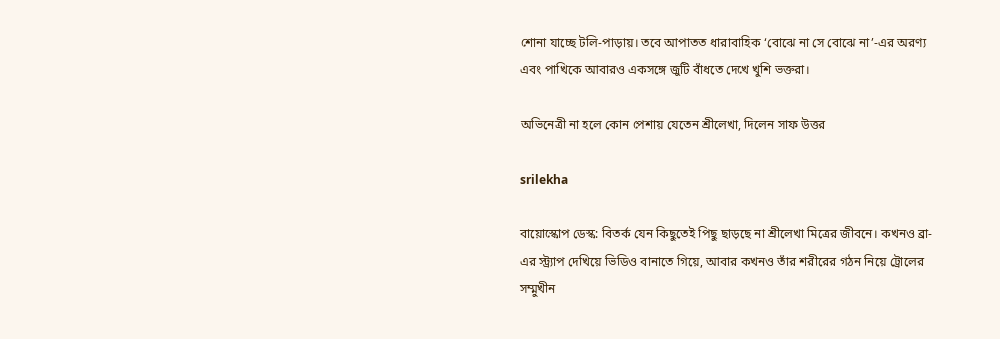শোনা যাচ্ছে টলি-পাড়ায়। তবে আপাতত ধারাবাহিক ‘বোঝে না সে বোঝে না’-এর অরণ্য এবং পাখিকে আবারও একসঙ্গে জুটি বাঁধতে দেখে খুশি ভক্তরা।

অভিনেত্রী না হলে কোন পেশায় যেতেন শ্রীলেখা, দিলেন সাফ উত্তর

srilekha

বায়োস্কোপ ডেস্ক: বিতর্ক যেন কিছুতেই পিছু ছাড়ছে না শ্রীলেখা মিত্রের জীবনে। কখনও ব্রা-এর স্ট্র্যাপ দেখিয়ে ভিডিও বানাতে গিয়ে, আবার কখনও তাঁর শরীরের গঠন নিয়ে ট্রোলের সম্মুখীন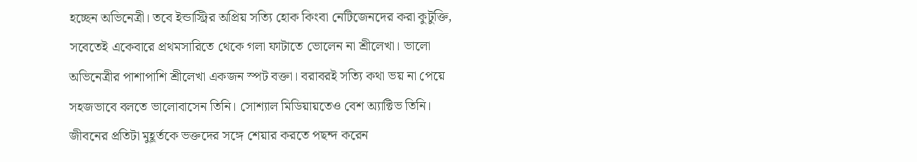হচ্ছেন অভিনেত্রী। তবে ইন্ডাস্ট্রির অপ্রিয় সত্যি হোক কিংবা নেটিজেনদের করা কুটুক্তি, সবেতেই একেবারে প্রথমসারিতে থেকে গলা ফাটাতে ভোলেন না শ্রীলেখা। ভালো অভিনেত্রীর পাশাপাশি শ্রীলেখা একজন স্পট বক্তা। বরাবরই সত্যি কথা ভয় না পেয়ে সহজভাবে বলতে ভালোবাসেন তিনি। সোশ্যাল মিডিয়ায়তেও বেশ অ্যাক্টিভ তিনি। জীবনের প্রতিটা মুহূর্তকে ভক্তদের সঙ্গে শেয়ার করতে পছন্দ করেন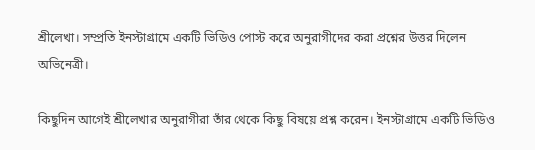শ্রীলেখা। সম্প্রতি ইনস্টাগ্রামে একটি ভিডিও পোস্ট করে অনুরাগীদের করা প্রশ্নের উত্তর দিলেন অভিনেত্রী।

কিছুদিন আগেই শ্রীলেখার অনুরাগীরা তাঁর থেকে কিছু বিষয়ে প্রশ্ন করেন। ইনস্টাগ্রামে একটি ভিডিও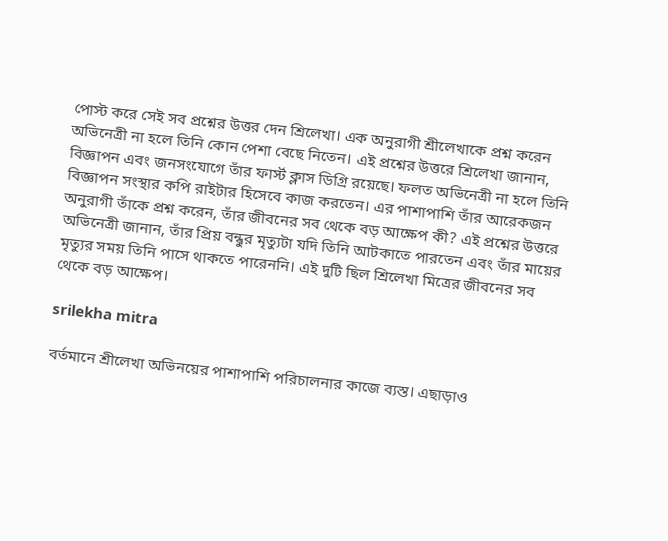পোস্ট করে সেই সব প্রশ্নের উত্তর দেন শ্রিলেখা। এক অনুরাগী শ্রীলেখাকে প্রশ্ন করেন অভিনেত্রী না হলে তিনি কোন পেশা বেছে নিতেন। এই প্রশ্নের উত্তরে শ্রিলেখা জানান, বিজ্ঞাপন এবং জনসংযোগে তাঁর ফার্স্ট ক্লাস ডিগ্রি রয়েছে। ফলত অভিনেত্রী না হলে তিনি বিজ্ঞাপন সংস্থার কপি রাইটার হিসেবে কাজ করতেন। এর পাশাপাশি তাঁর আরেকজন অনুরাগী তাঁকে প্রশ্ন করেন, তাঁর জীবনের সব থেকে বড় আক্ষেপ কী? এই প্রশ্নের উত্তরে অভিনেত্রী জানান, তাঁর প্রিয় বন্ধুর মৃত্যুটা যদি তিনি আটকাতে পারতেন এবং তাঁর মায়ের মৃত্যুর সময় তিনি পাসে থাকতে পারেননি। এই দুটি ছিল শ্রিলেখা মিত্রের জীবনের সব থেকে বড় আক্ষেপ।

srilekha mitra

বর্তমানে শ্রীলেখা অভিনয়ের পাশাপাশি পরিচালনার কাজে ব্যস্ত। এছাড়াও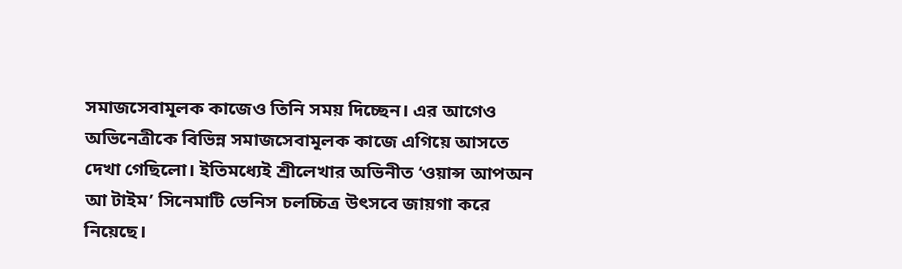সমাজসেবামূলক কাজেও তিনি সময় দিচ্ছেন। এর আগেও অভিনেত্রীকে বিভিন্ন সমাজসেবামূলক কাজে এগিয়ে আসতে দেখা গেছিলো। ইতিমধ্যেই শ্রীলেখার অভিনীত ‘ওয়ান্স আপঅন আ টাইম’ সিনেমাটি ভেনিস চলচ্চিত্র উৎসবে জায়গা করে নিয়েছে।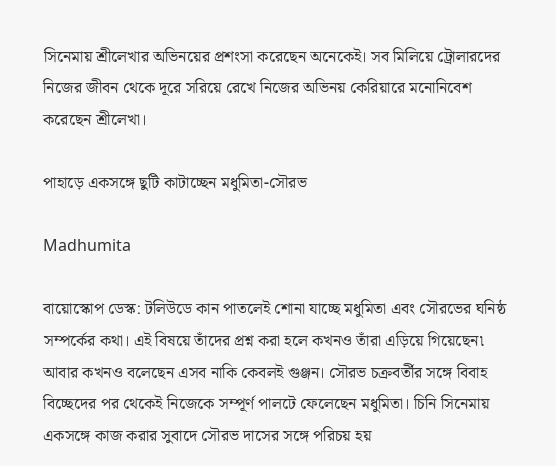সিনেমায় শ্রীলেখার অভিনয়ের প্রশংসা করেছেন অনেকেই। সব মিলিয়ে ট্রোলারদের নিজের জীবন থেকে দূরে সরিয়ে রেখে নিজের অভিনয় কেরিয়ারে মনোনিবেশ করেছেন শ্রীলেখা।

পাহাড়ে একসঙ্গে ছুটি কাটাচ্ছেন মধুমিতা-সৌরভ

Madhumita

বায়োস্কোপ ডেস্ক: টলিউডে কান পাতলেই শোনা যাচ্ছে মধুমিতা এবং সৌরভের ঘনিষ্ঠ সম্পর্কের কথা। এই বিষয়ে তাঁদের প্রশ্ন করা হলে কখনও তাঁরা এড়িয়ে গিয়েছেন৷ আবার কখনও বলেছেন এসব নাকি কেবলই গুঞ্জন। সৌরভ চক্রবর্তীর সঙ্গে বিবাহ বিচ্ছেদের পর থেকেই নিজেকে সম্পূর্ণ পালটে ফেলেছেন মধুমিতা। চিনি সিনেমায় একসঙ্গে কাজ করার সুবাদে সৌরভ দাসের সঙ্গে পরিচয় হয়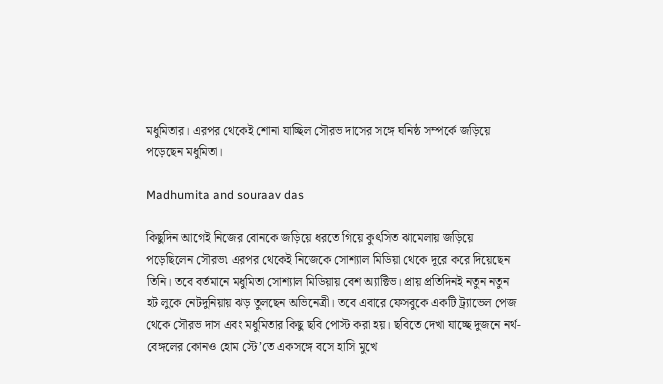মধুমিতার। এরপর থেকেই শোনা যাচ্ছিল সৌরভ দাসের সঙ্গে ঘনিষ্ঠ সম্পর্কে জড়িয়ে পড়েছেন মধুমিতা।

Madhumita and souraav das

কিছুদিন আগেই নিজের বোনকে জড়িয়ে ধরতে গিয়ে কুৎসিত ঝামেলায় জড়িয়ে পড়েছিলেন সৌরভ৷ এরপর থেকেই নিজেকে সোশ্যাল মিডিয়া থেকে দূরে করে দিয়েছেন তিনি। তবে বর্তমানে মধুমিতা সোশ্যাল মিডিয়ায় বেশ অ্যাক্টিভ। প্রায় প্রতিদিনই নতুন নতুন হট লুকে নেটদুনিয়ায় ঝড় তুলছেন অভিনেত্রী। তবে এবারে ফেসবুকে একটি ট্র্যাভেল পেজ থেকে সৌরভ দাস এবং মধুমিতার কিছু ছবি পোস্ট করা হয়। ছবিতে দেখা যাচ্ছে দুজনে নর্থ-বেঙ্গলের কোনও হোম স্টে’তে একসঙ্গে বসে হাসি মুখে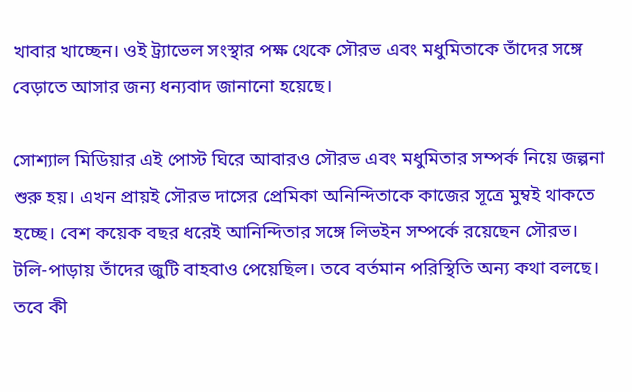খাবার খাচ্ছেন। ওই ট্র্যাভেল সংস্থার পক্ষ থেকে সৌরভ এবং মধুমিতাকে তাঁদের সঙ্গে বেড়াতে আসার জন্য ধন্যবাদ জানানো হয়েছে।

সোশ্যাল মিডিয়ার এই পোস্ট ঘিরে আবারও সৌরভ এবং মধুমিতার সম্পর্ক নিয়ে জল্পনা শুরু হয়। এখন প্রায়ই সৌরভ দাসের প্রেমিকা অনিন্দিতাকে কাজের সূত্রে মুম্বই থাকতে হচ্ছে। বেশ কয়েক বছর ধরেই আনিন্দিতার সঙ্গে লিভইন সম্পর্কে রয়েছেন সৌরভ। টলি-পাড়ায় তাঁদের জুটি বাহবাও পেয়েছিল। তবে বর্তমান পরিস্থিতি অন্য কথা বলছে। তবে কী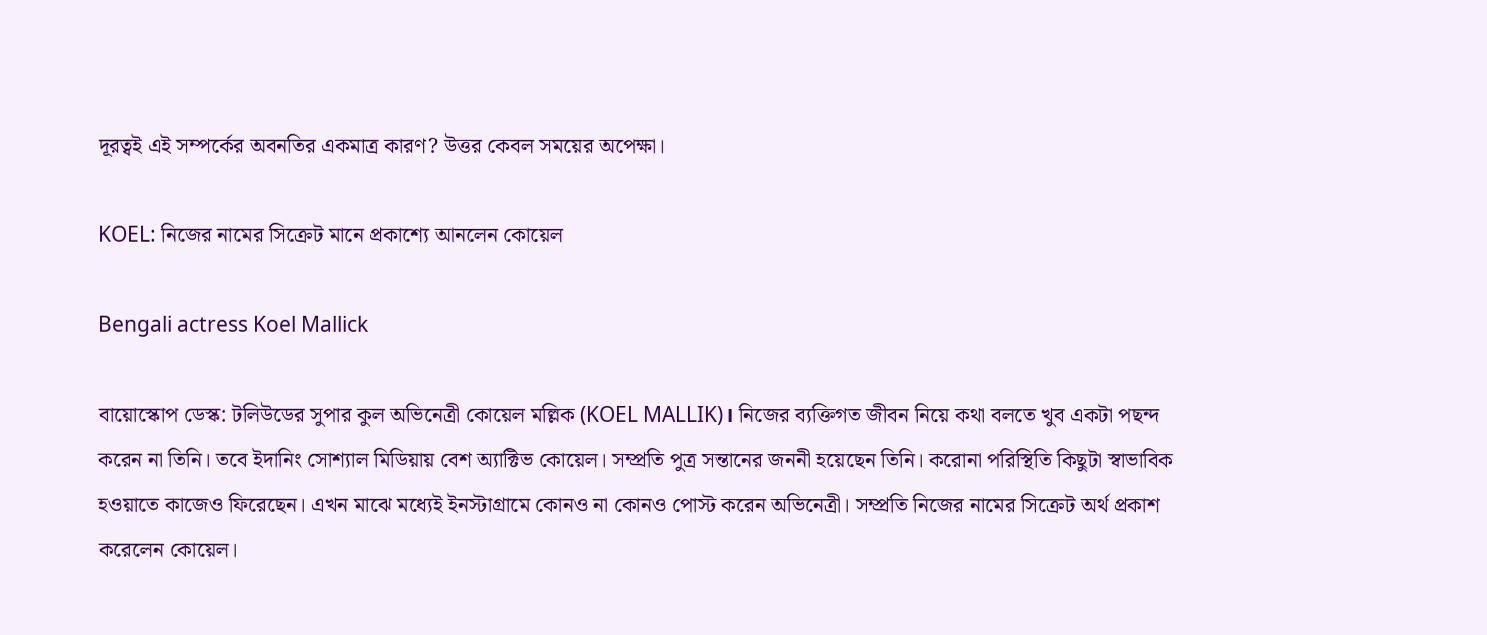দূরত্বই এই সম্পর্কের অবনতির একমাত্র কারণ? উত্তর কেবল সময়ের অপেক্ষা।

KOEL: নিজের নামের সিক্রেট মানে প্রকাশ্যে আনলেন কোয়েল

Bengali actress Koel Mallick

বায়োস্কোপ ডেস্ক: টলিউডের সুপার কুল অভিনেত্রী কোয়েল মল্লিক (KOEL MALLIK)। নিজের ব্যক্তিগত জীবন নিয়ে কথা বলতে খুব একটা পছন্দ করেন না তিনি। তবে ইদানিং সোশ্যাল মিডিয়ায় বেশ অ্যাক্টিভ কোয়েল। সম্প্রতি পুত্র সন্তানের জননী হয়েছেন তিনি। করোনা পরিস্থিতি কিছুটা স্বাভাবিক হওয়াতে কাজেও ফিরেছেন। এখন মাঝে মধ্যেই ইনস্টাগ্রামে কোনও না কোনও পোস্ট করেন অভিনেত্রী। সম্প্রতি নিজের নামের সিক্রেট অর্থ প্রকাশ করেলেন কোয়েল।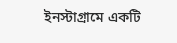ইনস্টাগ্রামে একটি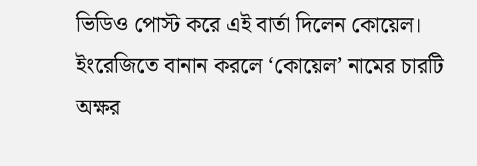ভিডিও পোস্ট করে এই বার্তা দিলেন কোয়েল। ইংরেজিতে বানান করলে ‘কোয়েল’ নামের চারটি অক্ষর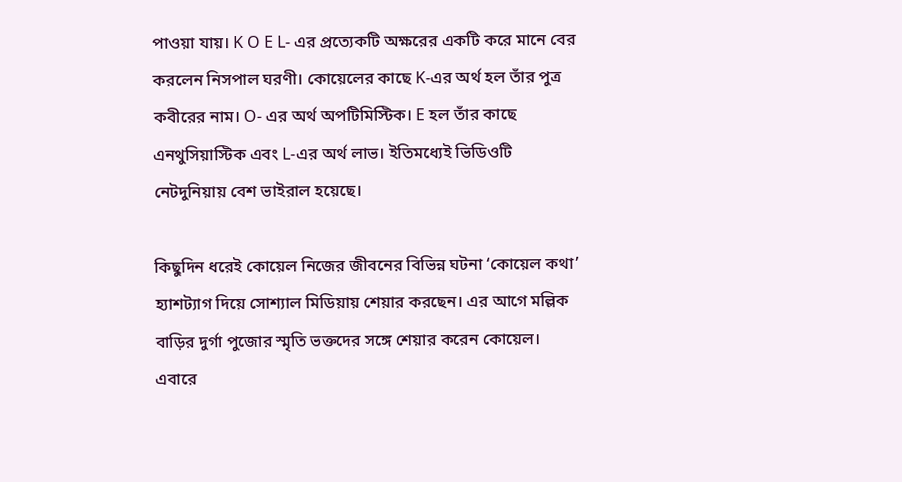পাওয়া যায়। K O E L- এর প্রত্যেকটি অক্ষরের একটি করে মানে বের করলেন নিসপাল ঘরণী। কোয়েলের কাছে K-এর অর্থ হল তাঁর পুত্র কবীরের নাম। O- এর অর্থ অপটিমিস্টিক। E হল তাঁর কাছে এনথুসিয়াস্টিক এবং L-এর অর্থ লাভ। ইতিমধ্যেই ভিডিওটি নেটদুনিয়ায় বেশ ভাইরাল হয়েছে।

কিছুদিন ধরেই কোয়েল নিজের জীবনের বিভিন্ন ঘটনা ‘কোয়েল কথা’ হ্যাশট্যাগ দিয়ে সোশ্যাল মিডিয়ায় শেয়ার করছেন। এর আগে মল্লিক বাড়ির দুর্গা পুজোর স্মৃতি ভক্তদের সঙ্গে শেয়ার করেন কোয়েল। এবারে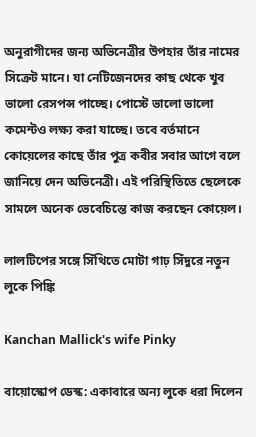অনুরাগীদের জন্য অভিনেত্রীর উপহার তাঁর নামের সিক্রেট মানে। যা নেটিজেনদের কাছ থেকে খুব ভালো রেসপন্স পাচ্ছে। পোস্টে ভালো ভালো কমেন্টও লক্ষ্য করা যাচ্ছে। তবে বর্তমানে কোয়েলের কাছে তাঁর পুত্র কবীর সবার আগে বলে জানিয়ে দেন অভিনেত্রী। এই পরিস্থিতিতে ছেলেকে সামলে অনেক ভেবেচিন্তে কাজ করছেন কোয়েল।

লালটিপের সঙ্গে সিঁথিতে মোটা গাঢ় সিঁদুরে নতুন লুকে পিঙ্কি

Kanchan Mallick's wife Pinky

বায়োস্কোপ ডেস্ক: একাবারে অন্য লুকে ধরা দিলেন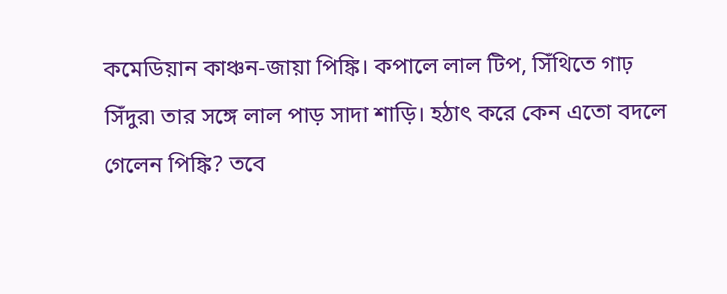কমেডিয়ান কাঞ্চন-জায়া পিঙ্কি। কপালে লাল টিপ, সিঁথিতে গাঢ় সিঁদুর৷ তার সঙ্গে লাল পাড় সাদা শাড়ি। হঠাৎ করে কেন এতো বদলে গেলেন পিঙ্কি? তবে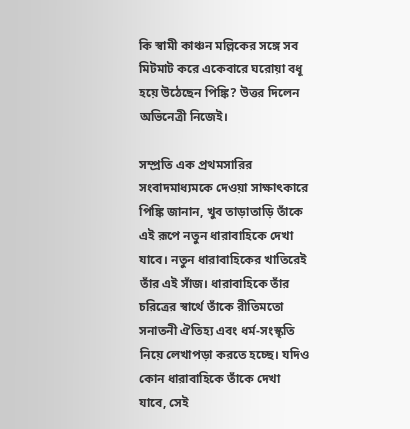কি স্বামী কাঞ্চন মল্লিকের সঙ্গে সব মিটমাট করে একেবারে ঘরোয়া বধূ হয়ে উঠেছেন পিঙ্কি? উত্তর দিলেন অভিনেত্রী নিজেই।

সম্প্রতি এক প্রথমসারির সংবাদমাধ্যমকে দেওয়া সাক্ষাৎকারে পিঙ্কি জানান, খুব তাড়াতাড়ি তাঁকে এই রূপে নতুন ধারাবাহিকে দেখা যাবে। নতুন ধারাবাহিকের খাতিরেই তাঁর এই সাঁজ। ধারাবাহিকে তাঁর চরিত্রের স্বার্থে তাঁকে রীতিমতো সনাতনী ঐতিহ্য এবং ধর্ম-সংস্কৃতি নিয়ে লেখাপড়া করতে হচ্ছে। যদিও কোন ধারাবাহিকে তাঁকে দেখা যাবে, সেই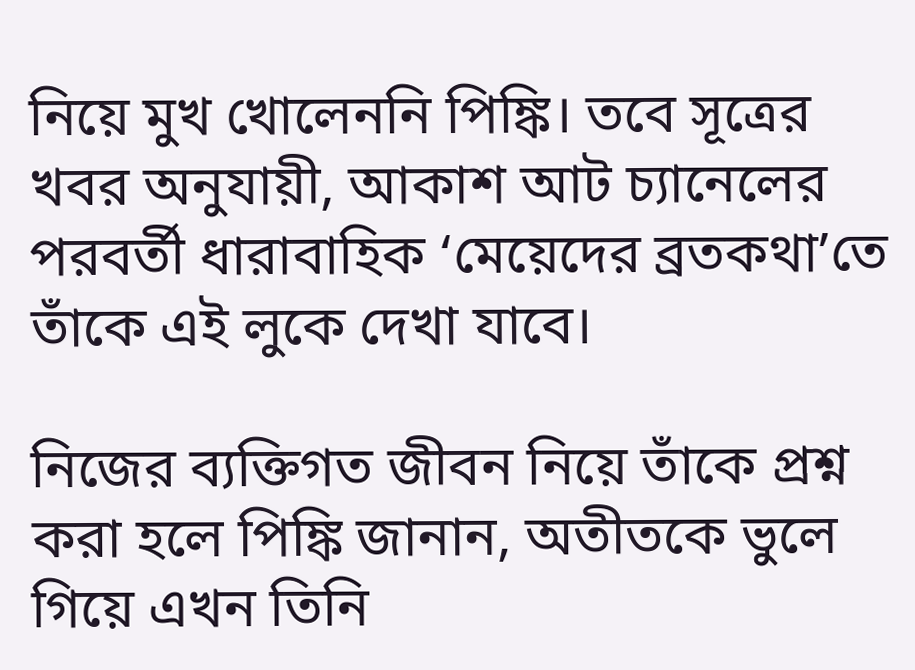নিয়ে মুখ খোলেননি পিঙ্কি। তবে সূত্রের খবর অনুযায়ী, আকাশ আট চ্যানেলের পরবর্তী ধারাবাহিক ‘মেয়েদের ব্রতকথা’তে তাঁকে এই লুকে দেখা যাবে।

নিজের ব্যক্তিগত জীবন নিয়ে তাঁকে প্রশ্ন করা হলে পিঙ্কি জানান, অতীতকে ভুলে গিয়ে এখন তিনি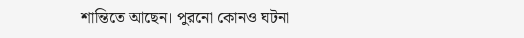শান্তিতে আছেন। পুরনো কোনও ঘটনা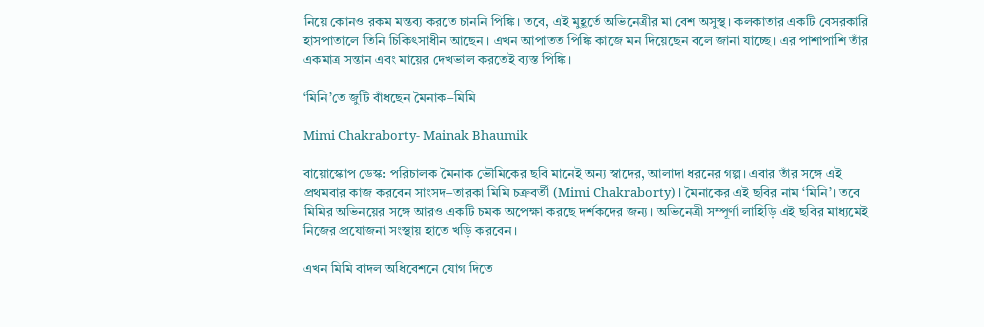নিয়ে কোনও রকম মন্তব্য করতে চাননি পিঙ্কি। তবে, এই মুহূর্তে অভিনেত্রীর মা বেশ অসুস্থ। কলকাতার একটি বেসরকারি হাসপাতালে তিনি চিকিৎসাধীন আছেন। এখন আপাতত পিঙ্কি কাজে মন দিয়েছেন বলে জানা যাচ্ছে। এর পাশাপাশি তাঁর একমাত্র সন্তান এবং মায়ের দেখভাল করতেই ব্যস্ত পিঙ্কি।

‘মিনি’তে জুটি বাঁধছেন মৈনাক–মিমি

Mimi Chakraborty- Mainak Bhaumik

বায়োস্কোপ ডেস্ক: পরিচালক মৈনাক ভৌমিকের ছবি মানেই অন্য স্বাদের, আলাদা ধরনের গল্প। এবার তাঁর সঙ্গে এই প্রথমবার কাজ করবেন সাংসদ–তারকা মিমি চক্রবর্তী (Mimi Chakraborty)। মৈনাকের এই ছবির নাম ‘মিনি’। তবে মিমির অভিনয়ের সঙ্গে আরও একটি চমক অপেক্ষা করছে দর্শকদের জন্য। অভিনেত্রী সম্পূর্ণা লাহিড়ি এই ছবির মাধ্যমেই নিজের প্রযোজনা সংস্থায় হাতে খড়ি করবেন।

এখন মিমি বাদল অধিবেশনে যোগ দিতে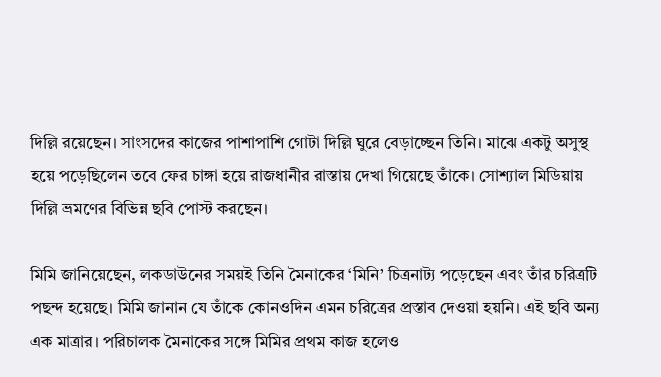দিল্লি রয়েছেন। সাংসদের কাজের পাশাপাশি গোটা দিল্লি ঘুরে বেড়াচ্ছেন তিনি। মাঝে একটু অসুস্থ হয়ে পড়েছিলেন তবে ফের চাঙ্গা হয়ে রাজধানীর রাস্তায় দেখা গিয়েছে তাঁকে। সোশ্যাল মিডিয়ায় দিল্লি ভ্রমণের বিভিন্ন ছবি পোস্ট করছেন।

মিমি জানিয়েছেন, লকডাউনের সময়ই তিনি মৈনাকের ‘মিনি’ চিত্রনাট্য পড়েছেন এবং তাঁর চরিত্রটি পছন্দ হয়েছে। মিমি জানান যে তাঁকে কোনওদিন এমন চরিত্রের প্রস্তাব দেওয়া হয়নি। এই ছবি অন্য এক মাত্রার। পরিচালক মৈনাকের সঙ্গে মিমির প্রথম কাজ হলেও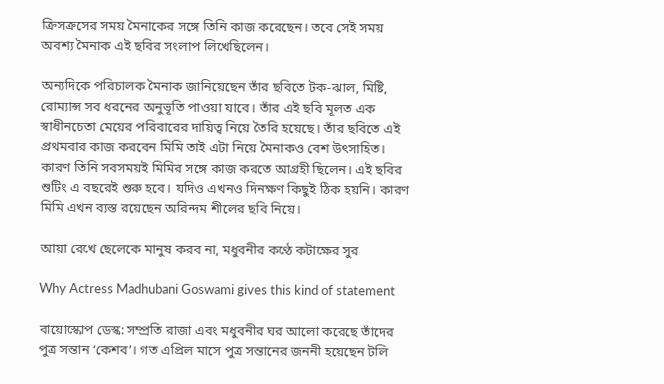ক্রিসক্রসের সময় মৈনাকের সঙ্গে তিনি কাজ করেছেন। তবে সেই সময় অবশ্য মৈনাক এই ছবির সংলাপ লিখেছিলেন।

অন্যদিকে পরিচালক মৈনাক জানিয়েছেন তাঁর ছবিতে টক-ঝাল, মিষ্টি, রোম্যান্স সব ধরনের অনুভূতি পাওয়া যাবে। তাঁর এই ছবি মূলত এক স্বাধীনচেতা মেয়ের পরিবারের দায়িত্ব নিয়ে তৈরি হয়েছে। তাঁর ছবিতে এই প্রথমবার কাজ করবেন মিমি তাই এটা নিয়ে মৈনাকও বেশ উৎসাহিত। কারণ তিনি সবসময়ই মিমির সঙ্গে কাজ করতে আগ্রহী ছিলেন। এই ছবির শুটিং এ বছরেই শুরু হবে। যদিও এখনও দিনক্ষণ কিছুই ঠিক হয়নি। কারণ মিমি এখন ব্যস্ত রয়েছেন অরিন্দম শীলের ছবি নিয়ে।

আয়া রেখে ছেলেকে মানুষ করব না, মধুবনীর কণ্ঠে কটাক্ষের সুর

Why Actress Madhubani Goswami gives this kind of statement

বায়োস্কোপ ডেস্ক: সম্প্রতি রাজা এবং মধুবনীর ঘর আলো করেছে তাঁদের পুত্র সন্তান ‘কেশব’। গত এপ্রিল মাসে পুত্র সন্তানের জননী হয়েছেন টলি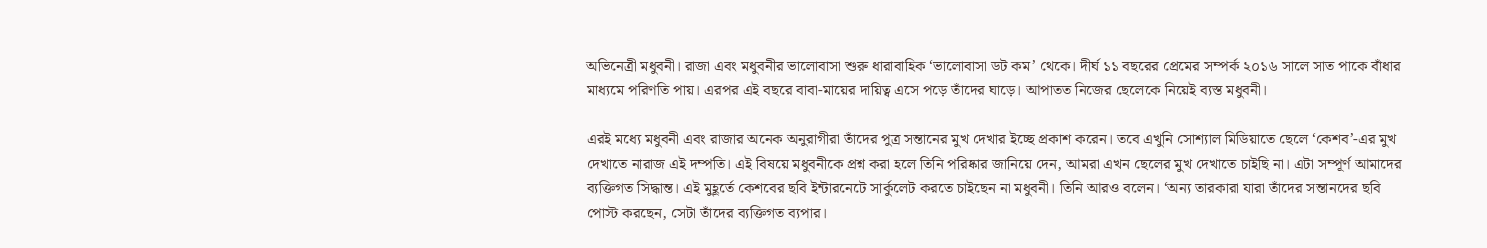অভিনেত্রী মধুবনী। রাজা এবং মধুবনীর ভালোবাসা শুরু ধারাবাহিক ‘ভালোবাসা ডট কম’ থেকে। দীর্ঘ ১১ বছরের প্রেমের সম্পর্ক ২০১৬ সালে সাত পাকে বাঁধার মাধ্যমে পরিণতি পায়। এরপর এই বছরে বাবা-মায়ের দায়িত্ব এসে পড়ে তাঁদের ঘাড়ে। আপাতত নিজের ছেলেকে নিয়েই ব্যস্ত মধুবনী।

এরই মধ্যে মধুবনী এবং রাজার অনেক অনুরাগীরা তাঁদের পুত্র সন্তানের মুখ দেখার ইচ্ছে প্রকাশ করেন। তবে এখুনি সোশ্যাল মিডিয়াতে ছেলে ‘কেশব’-এর মুখ দেখাতে নারাজ এই দম্পতি। এই বিষয়ে মধুবনীকে প্রশ্ন করা হলে তিনি পরিষ্কার জানিয়ে দেন, আমরা এখন ছেলের মুখ দেখাতে চাইছি না। এটা সম্পূর্ণ আমাদের ব্যক্তিগত সিদ্ধান্ত। এই মুহূর্তে কেশবের ছবি ইন্টারনেটে সার্কুলেট করতে চাইছেন না মধুবনী। তিনি আরও বলেন। ‘অন্য তারকারা যারা তাঁদের সন্তানদের ছবি পোস্ট করছেন, সেটা তাঁদের ব্যক্তিগত ব্যপার।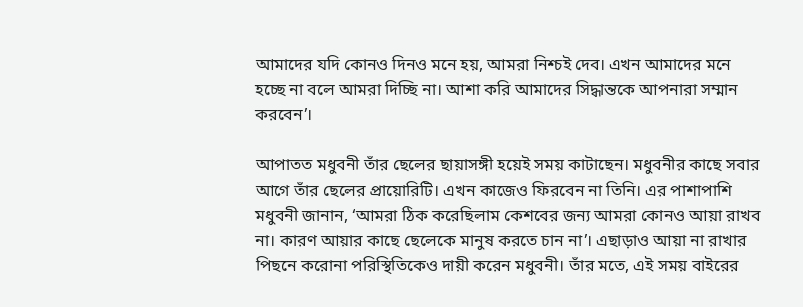আমাদের যদি কোনও দিনও মনে হয়, আমরা নিশ্চই দেব। এখন আমাদের মনে হচ্ছে না বলে আমরা দিচ্ছি না। আশা করি আমাদের সিদ্ধান্তকে আপনারা সম্মান করবেন’।

আপাতত মধুবনী তাঁর ছেলের ছায়াসঙ্গী হয়েই সময় কাটাছেন। মধুবনীর কাছে সবার আগে তাঁর ছেলের প্রায়োরিটি। এখন কাজেও ফিরবেন না তিনি। এর পাশাপাশি মধুবনী জানান, ‘আমরা ঠিক করেছিলাম কেশবের জন্য আমরা কোনও আয়া রাখব না। কারণ আয়ার কাছে ছেলেকে মানুষ করতে চান না’। এছাড়াও আয়া না রাখার পিছনে করোনা পরিস্থিতিকেও দায়ী করেন মধুবনী। তাঁর মতে, এই সময় বাইরের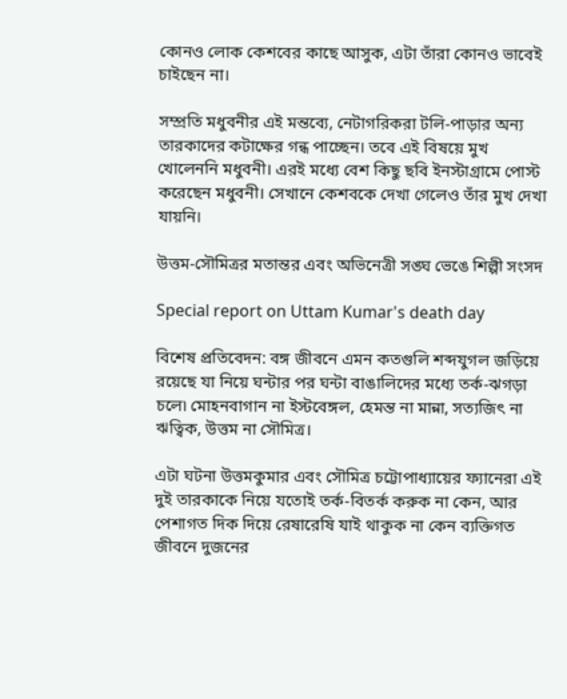কোনও লোক কেশবের কাছে আসুক, এটা তাঁরা কোনও ভাবেই চাইছেন না।

সম্প্রতি মধুবনীর এই মন্তব্যে, নেটাগরিকরা টলি-পাড়ার অন্য তারকাদের কটাক্ষের গন্ধ পাচ্ছেন। তবে এই বিষয়ে মুখ খোলেননি মধুবনী। এরই মধ্যে বেশ কিছু ছবি ইনস্টাগ্রামে পোস্ট করেছেন মধুবনী। সেখানে কেশবকে দেখা গেলেও তাঁর মুখ দেখা যায়নি।

উত্তম-সৌমিত্রর মতান্তর এবং অভিনেত্রী সঙ্ঘ ভেঙে শিল্পী সংসদ

Special report on Uttam Kumar's death day

বিশেষ প্রতিবেদন: বঙ্গ জীবনে এমন কতগুলি শব্দযুগল জড়িয়ে রয়েছে যা নিয়ে ঘন্টার পর ঘন্টা বাঙালিদের মধ্যে তর্ক-ঝগড়া চলে৷ মোহনবাগান না ইস্টবেঙ্গল, হেমন্ত না মান্না, সত্যজিৎ না ঋত্বিক, উত্তম না সৌমিত্র।

এটা ঘটনা উত্তমকুমার এবং সৌমিত্র চট্টোপাধ্যায়ের ফ্যানেরা এই দুই তারকাকে নিয়ে যতোই তর্ক-বিতর্ক করুক না কেন, আর পেশাগত দিক দিয়ে রেষারেষি যাই থাকুক না কেন ব্যক্তিগত জীবনে দুজনের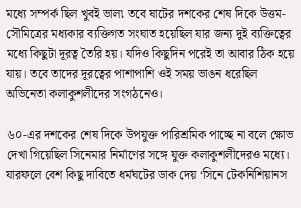মধ্যে সম্পর্ক ছিল খুবই ভাল৷ তবে ষাটের দশকের শেষ দিকে উত্তম- সৌমিত্রের মধ্যকার ব্যক্তিগত সংঘাত হয়েছিল যার জন্য দুই ব্যক্তিত্বের মধ্যে কিছুটা দূরত্ব তৈরি হয়। যদিও কিছুদিন পরেই তা আবার ঠিক হয়ে যায়। তবে তাদের দূরত্বের পাশাপাশি ওই সময় ভাঙন ধরেছিল অভিনেতা কলাকুশলীদের সংগঠনেও।

৬০-এর দশকের শেষ দিকে উপযুক্ত পারিশ্রমিক পাচ্ছে না বলে ক্ষোভ দেখা গিয়েছিল সিনেমার নির্মাণের সঙ্গে যুক্ত কলাকুশলীদেরও মধ্যে। যারফলে বেশ কিছু দাবিতে ধর্মঘটের ডাক দেয় ‘সিনে টেকনিশিয়ানস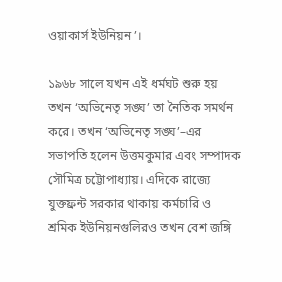ওয়াকার্স ইউনিয়ন’।

১৯৬৮ সালে যখন এই ধর্মঘট শুরু হয় তখন ‘অভিনেতৃ সঙ্ঘ’ তা নৈতিক সমর্থন করে। তখন ‘অভিনেতৃ সঙ্ঘ’–এর সভাপতি হলেন উত্তমকুমার এবং সম্পাদক সৌমিত্র চট্টোপাধ্যায়। এদিকে রাজ্যে যুক্তফ্রন্ট সরকার থাকায় কর্মচারি ও শ্রমিক ইউনিয়নগুলিরও তখন বেশ জঙ্গি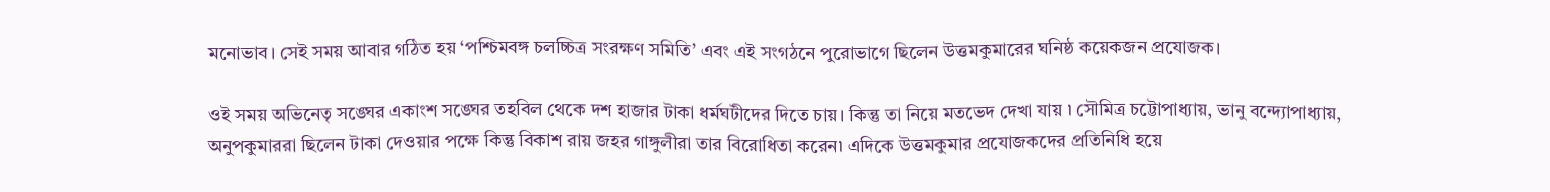মনোভাব। সেই সময় আবার গঠিত হয় ‘পশ্চিমবঙ্গ চলচ্চিত্র সংরক্ষণ সমিতি’ এবং এই সংগঠনে পুরোভাগে ছিলেন উত্তমকুমারের ঘনিষ্ঠ কয়েকজন প্রযোজক।

ওই সময় অভিনেতৃ সঙ্ঘের একাংশ সঙ্ঘের তহবিল থেকে দশ হাজার টাকা ধর্মঘটীদের দিতে চায়। কিন্তু তা নিয়ে মতভেদ দেখা যায় ৷ সৌমিত্র চট্টোপাধ্যায়, ভানু বন্দ্যোপাধ্যায়, অনুপকুমাররা ছিলেন টাকা দেওয়ার পক্ষে কিন্তু বিকাশ রায় জহর গাঙ্গুলীরা তার বিরোধিতা করেন৷ এদিকে উত্তমকুমার প্রযোজকদের প্রতিনিধি হয়ে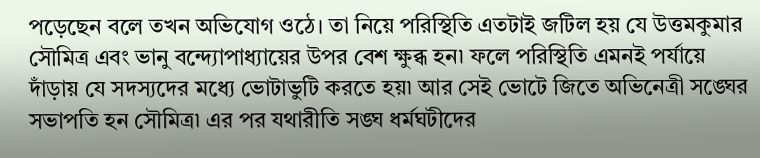পড়েছেন বলে তখন অভিযোগ ওঠে। তা নিয়ে পরিস্থিতি এতটাই জটিল হয় যে উত্তমকুমার সৌমিত্র এবং ভানু বন্দ্যোপাধ্যায়ের উপর বেশ ক্ষুব্ধ হন৷ ফলে পরিস্থিতি এমনই পর্যায়ে দাঁড়ায় যে সদস্যদের মধ্যে ভোটাভুটি করতে হয়৷ আর সেই ভোটে জিতে অভিনেত্রী সঙ্ঘের সভাপতি হন সৌমিত্র৷ এর পর যথারীতি সঙ্ঘ ধর্মঘটীদের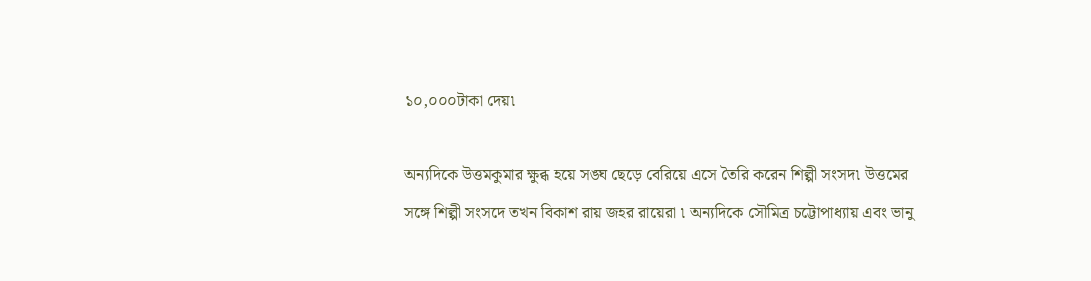১০,০০০টাকা দেয়৷

অন্যদিকে উত্তমকুমার ক্ষুব্ধ হয়ে সঙ্ঘ ছেড়ে বেরিয়ে এসে তৈরি করেন শিল্পী সংসদ৷ উত্তমের সঙ্গে শিল্পী সংসদে তখন বিকাশ রায় জহর রায়েরা ৷ অন্যদিকে সৌমিত্র চট্টোপাধ্যায় এবং ভানু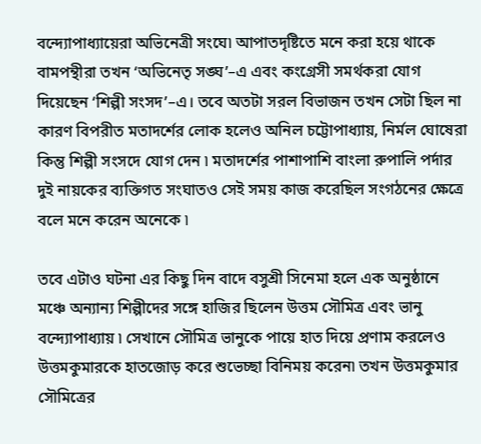বন্দ্যোপাধ্যায়েরা অভিনেত্রী সংঘে৷ আপাতদৃষ্টিতে মনে করা হয়ে থাকে বামপন্থীরা তখন ‘অভিনেতৃ সঙ্ঘ’–এ এবং কংগ্রেসী সমর্থকরা যোগ দিয়েছেন ‘শিল্পী সংসদ’–এ। তবে অতটা সরল বিভাজন তখন সেটা ছিল না কারণ বিপরীত মতাদর্শের লোক হলেও অনিল চট্টোপাধ্যায়, নির্মল ঘোষেরা কিন্তু শিল্পী সংসদে যোগ দেন ৷ মতাদর্শের পাশাপাশি বাংলা রুপালি পর্দার দুই নায়কের ব্যক্তিগত সংঘাতও সেই সময় কাজ করেছিল সংগঠনের ক্ষেত্রে বলে মনে করেন অনেকে ৷

তবে এটাও ঘটনা এর কিছু দিন বাদে বসুশ্রী সিনেমা হলে এক অনুষ্ঠানে মঞ্চে অন্যান্য শিল্পীদের সঙ্গে হাজির ছিলেন উত্তম সৌমিত্র এবং ভানু বন্দ্যোপাধ্যায় ৷ সেখানে সৌমিত্র ভানুকে পায়ে হাত দিয়ে প্রণাম করলেও উত্তমকুমারকে হাতজোড় করে শুভেচ্ছা বিনিময় করেন৷ তখন উত্তমকুমার সৌমিত্রের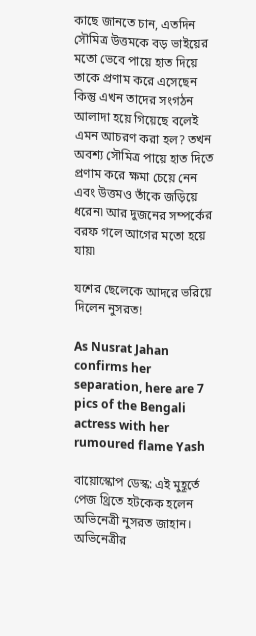কাছে জানতে চান, এতদিন সৌমিত্র উত্তমকে বড় ভাইয়ের মতো ভেবে পায়ে হাত দিয়ে তাকে প্রণাম করে এসেছেন কিন্তু এখন তাদের সংগঠন আলাদা হয়ে গিয়েছে বলেই এমন আচরণ করা হল? তখন অবশ্য সৌমিত্র পায়ে হাত দিতে প্রণাম করে ক্ষমা চেয়ে নেন এবং উত্তমও তাঁকে জড়িয়ে ধরেন৷ আর দুজনের সম্পর্কের বরফ গলে আগের মতো হয়ে যায়৷

যশের ছেলেকে আদরে ভরিয়ে দিলেন নুসরত!

As Nusrat Jahan confirms her separation, here are 7 pics of the Bengali actress with her rumoured flame Yash

বায়োস্কোপ ডেস্ক: এই মুহূর্তে পেজ থ্রিতে হটকেক হলেন অভিনেত্রী নুসরত জাহান। অভিনেত্রীর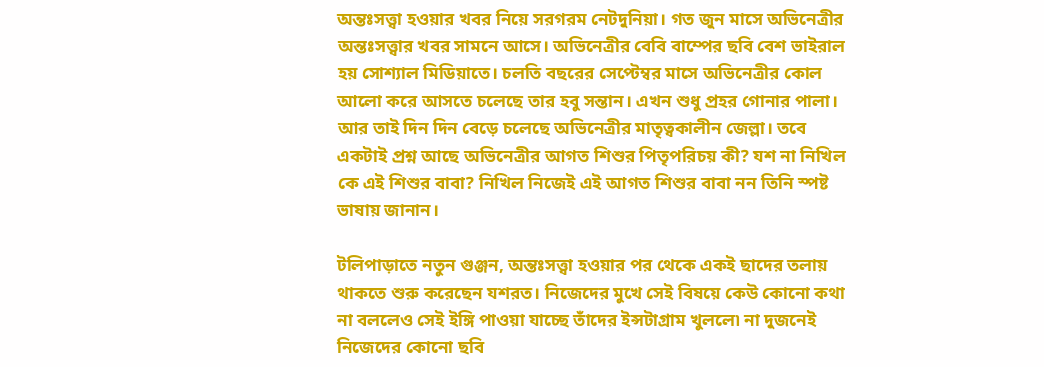অন্তঃসত্ত্বা হওয়ার খবর নিয়ে সরগরম নেটদুনিয়া। গত জুন মাসে অভিনেত্রীর অন্তঃসত্ত্বার খবর সামনে আসে। অভিনেত্রীর বেবি বাম্পের ছবি বেশ ভাইরাল হয় সোশ্যাল মিডিয়াতে। চলতি বছরের সেপ্টেম্বর মাসে অভিনেত্রীর কোল আলো করে আসতে চলেছে তার হবু সন্তান। এখন শুধু প্রহর গোনার পালা। আর তাই দিন দিন বেড়ে চলেছে অভিনেত্রীর মাতৃত্বকালীন জেল্লা। তবে একটাই প্রশ্ন আছে অভিনেত্রীর আগত শিশুর পিতৃপরিচয় কী? যশ না নিখিল কে এই শিশুর বাবা? নিখিল নিজেই এই আগত শিশুর বাবা নন তিনি স্পষ্ট ভাষায় জানান।

টলিপাড়াতে নতুন গুঞ্জন, অন্তঃসত্ত্বা হওয়ার পর থেকে একই ছাদের তলায় থাকতে শুরু করেছেন যশরত। নিজেদের মুখে সেই বিষয়ে কেউ কোনো কথা না বললেও সেই ইঙ্গি পাওয়া যাচ্ছে তাঁদের ইন্সটাগ্রাম খুললে৷ না দুজনেই নিজেদের কোনো ছবি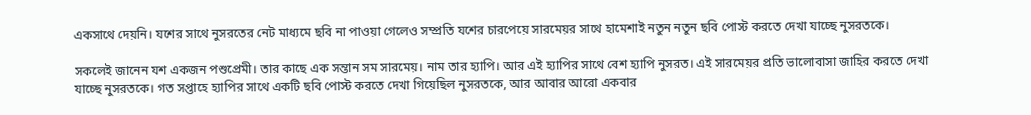একসাথে দেয়নি। যশের সাথে নুসরতের নেট মাধ্যমে ছবি না পাওয়া গেলেও সম্প্রতি যশের চারপেয়ে সারমেয়র সাথে হামেশাই নতুন নতুন ছবি পোস্ট করতে দেখা যাচ্ছে নুসরতকে।

সকলেই জানেন যশ একজন পশুপ্রেমী। তার কাছে এক সন্তান সম সারমেয়। নাম তার হ্যাপি। আর এই হ্যাপির সাথে বেশ হ্যাপি নুসরত। এই সারমেয়র প্রতি ভালোবাসা জাহির করতে দেখা যাচ্ছে নুসরতকে। গত সপ্তাহে হ্যাপির সাথে একটি ছবি পোস্ট করতে দেখা গিয়েছিল নুসরতকে, আর আবার আরো একবার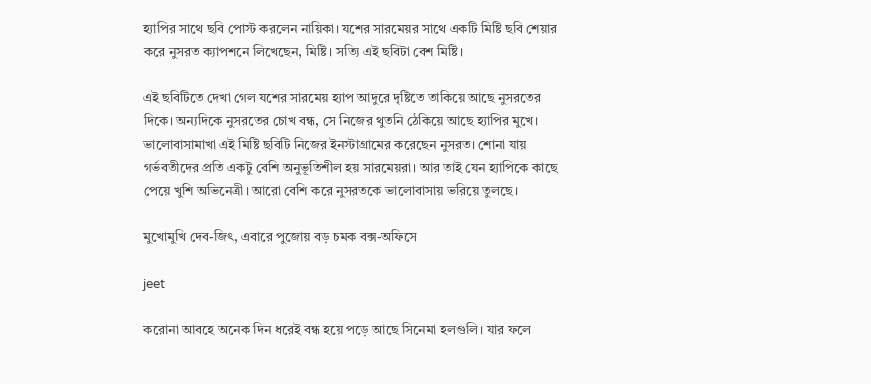হ্যাপির সাথে ছবি পোস্ট করলেন নায়িকা। যশের সারমেয়র সাথে একটি মিষ্টি ছবি শেয়ার করে নুসরত ক্যাপশনে লিখেছেন, মিষ্টি। সত্যি এই ছবিটা বেশ মিষ্টি।

এই ছবিটিতে দেখা গেল যশের সারমেয় হ্যাপ আদুরে দৃষ্টিতে তাকিয়ে আছে নুসরতের দিকে। অন্যদিকে নুসরতের চোখ বন্ধ, সে নিজের থুতনি ঠেকিয়ে আছে হ্যাপির মুখে। ভালোবাসামাখা এই মিষ্টি ছবিটি নিজের ইনস্টাগ্রামের করেছেন নুসরত। শোনা যায় গর্ভবতীদের প্রতি একটু বেশি অনুভূতিশীল হয় সারমেয়রা। আর তাই যেন হ্যাপিকে কাছে পেয়ে খুশি অভিনেত্রী। আরো বেশি করে নুসরতকে ভালোবাসায় ভরিয়ে তুলছে।

মুখোমুখি দেব-জিৎ, এবারে পুজোয় বড় চমক বক্স-অফিসে

jeet

করোনা আবহে অনেক দিন ধরেই বন্ধ হয়ে পড়ে আছে সিনেমা হলগুলি। যার ফলে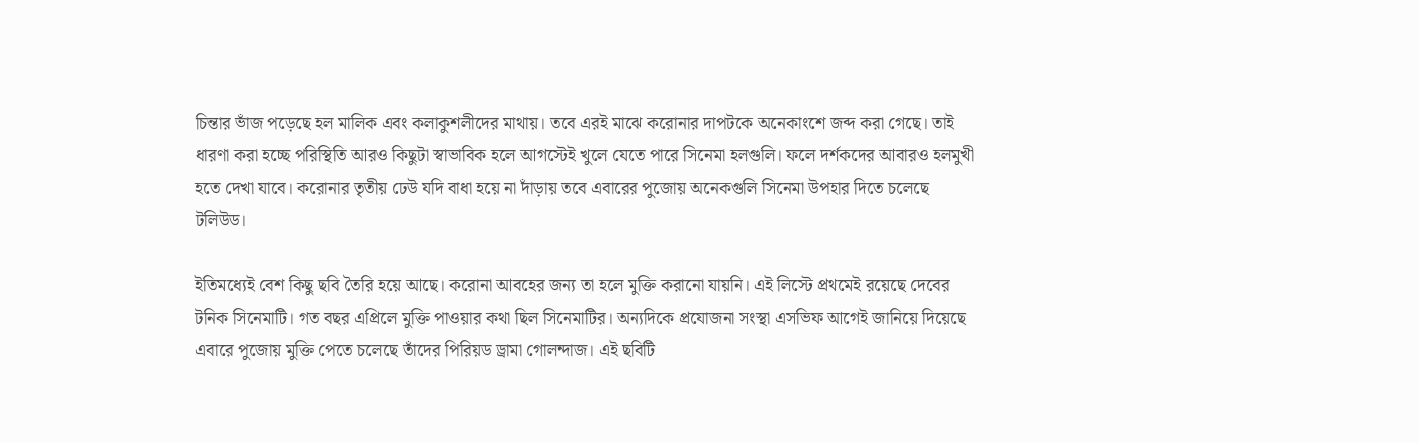চিন্তার ভাঁজ পড়েছে হল মালিক এবং কলাকুশলীদের মাথায়। তবে এরই মাঝে করোনার দাপটকে অনেকাংশে জব্দ করা গেছে। তাই ধারণা করা হচ্ছে পরিস্থিতি আরও কিছুটা স্বাভাবিক হলে আগস্টেই খুলে যেতে পারে সিনেমা হলগুলি। ফলে দর্শকদের আবারও হলমুখী হতে দেখা যাবে। করোনার তৃতীয় ঢেউ যদি বাধা হয়ে না দাঁড়ায় তবে এবারের পুজোয় অনেকগুলি সিনেমা উপহার দিতে চলেছে টলিউড।

ইতিমধ্যেই বেশ কিছু ছবি তৈরি হয়ে আছে। করোনা আবহের জন্য তা হলে মুক্তি করানো যায়নি। এই লিস্টে প্রথমেই রয়েছে দেবের টনিক সিনেমাটি। গত বছর এপ্রিলে মুক্তি পাওয়ার কথা ছিল সিনেমাটির। অন্যদিকে প্রযোজনা সংস্থা এসভিফ আগেই জানিয়ে দিয়েছে এবারে পুজোয় মুক্তি পেতে চলেছে তাঁদের পিরিয়ড ড্রামা গোলন্দাজ। এই ছবিটি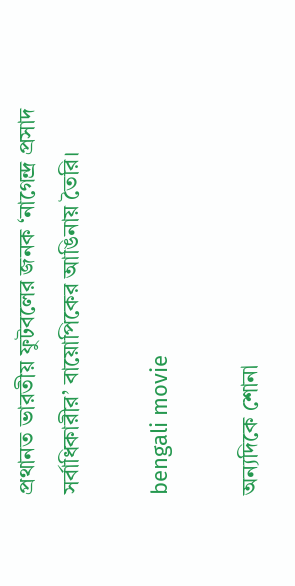প্রথানত ভারতীয় ফুটবলের জনক ‘নাগেন্দ্র প্রসাদ সর্বাধিকারীর’ বায়োপিকের আঙিনায় তৈরি।

bengali movie

অন্যদিকে শোনা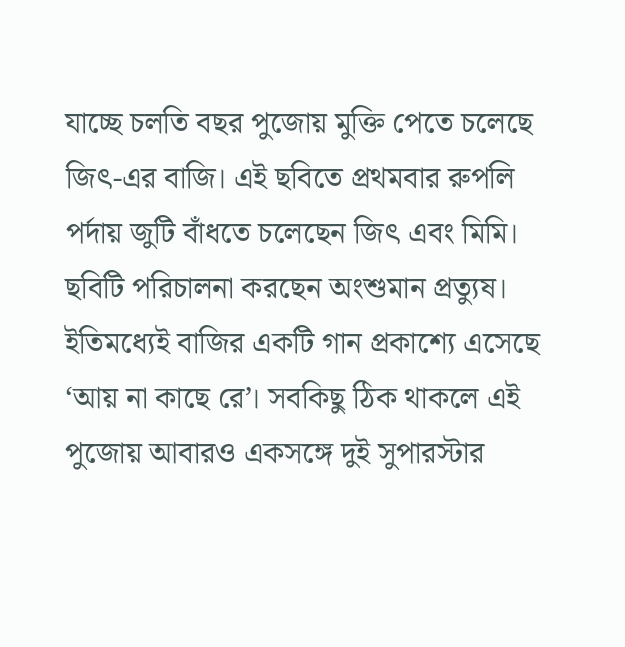যাচ্ছে চলতি বছর পুজোয় মুক্তি পেতে চলেছে জিৎ-এর বাজি। এই ছবিতে প্রথমবার রুপলি পর্দায় জুটি বাঁধতে চলেছেন জিৎ এবং মিমি। ছবিটি পরিচালনা করছেন অংশুমান প্রত্যুষ। ইতিমধ্যেই বাজির একটি গান প্রকাশ্যে এসেছে ‘আয় না কাছে রে’। সবকিছু ঠিক থাকলে এই পুজোয় আবারও একসঙ্গে দুই সুপারস্টার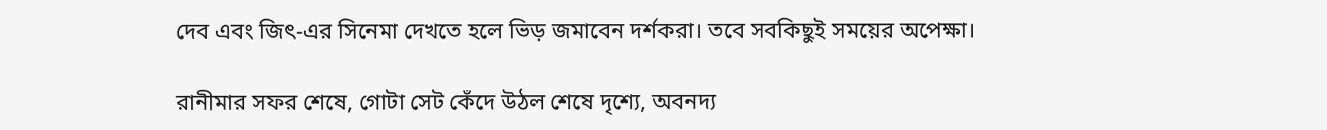দেব এবং জিৎ-এর সিনেমা দেখতে হলে ভিড় জমাবেন দর্শকরা। তবে সবকিছুই সময়ের অপেক্ষা।

রানীমার সফর শেষে, গোটা সেট কেঁদে উঠল শেষে দৃশ্যে, অবনদ্য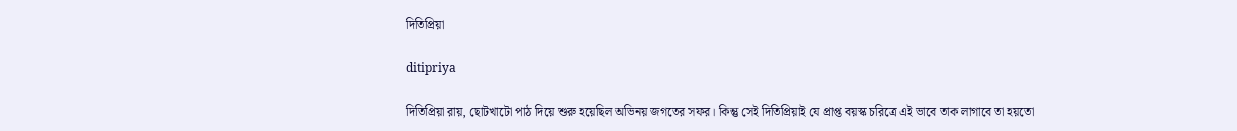দিতিপ্রিয়া

ditipriya

দিতিপ্রিয়া রায়, ছোটখাটো পাঠ দিয়ে শুরু হয়েছিল অভিনয় জগতের সফর। কিন্তু সেই দিতিপ্রিয়াই যে প্রাপ্ত বয়স্ক চরিত্রে এই ভাবে তাক লাগাবে তা হয়তো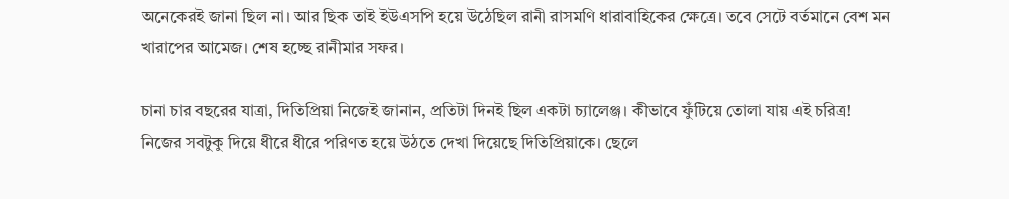অনেকেরই জানা ছিল না। আর ছিক তাই ইউএসপি হয়ে উঠেছিল রানী রাসমণি ধারাবাহিকের ক্ষেত্রে। তবে সেটে বর্তমানে বেশ মন খারাপের আমেজ। শেষ হচ্ছে রানীমার সফর।

চানা চার বছরের যাত্রা, দিতিপ্রিয়া নিজেই জানান, প্রতিটা দিনই ছিল একটা চ্যালেঞ্জ। কীভাবে ফুঁটিয়ে তোলা যায় এই চরিত্র! নিজের সবটুকু দিয়ে ধীরে ধীরে পরিণত হয়ে উঠতে দেখা দিয়েছে দিতিপ্রিয়াকে। ছেলে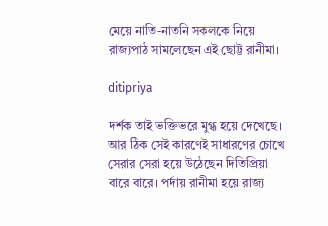মেয়ে নাতি-নাতনি সকলকে নিয়ে রাজ্যপাঠ সামলেছেন এই ছোট্ট রানীমা।

ditipriya

দর্শক তাই ভক্তিভরে মুগ্ধ হয়ে দেখেছে। আর ঠিক সেই কারণেই সাধারণের চোখে সেরার সেরা হয়ে উঠেছেন দিতিপ্রিয়া বারে বারে। পর্দায় রানীমা হয়ে রাজ্য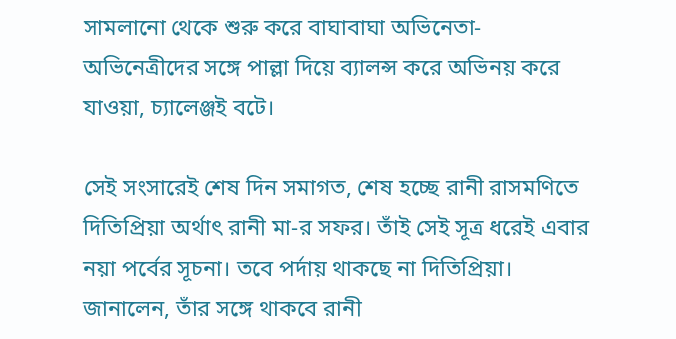সামলানো থেকে শুরু করে বাঘাবাঘা অভিনেতা-অভিনেত্রীদের সঙ্গে পাল্লা দিয়ে ব্যালন্স করে অভিনয় করে যাওয়া, চ্যালেঞ্জই বটে।

সেই সংসারেই শেষ দিন সমাগত, শেষ হচ্ছে রানী রাসমণিতে দিতিপ্রিয়া অর্থাৎ রানী মা-র সফর। তাঁই সেই সূত্র ধরেই এবার নয়া পর্বের সূচনা। তবে পর্দায় থাকছে না দিতিপ্রিয়া। জানালেন, তাঁর সঙ্গে থাকবে রানী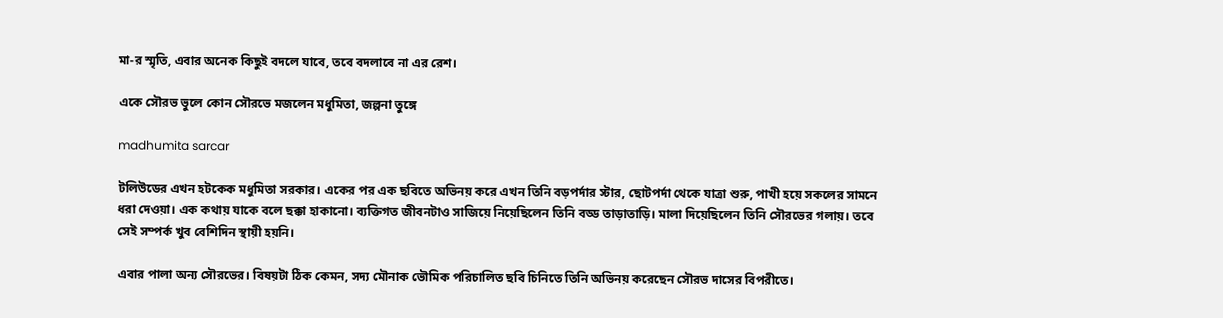মা-র স্মৃতি, এবার অনেক কিছুই বদলে যাবে, তবে বদলাবে না এর রেশ।

একে সৌরভ ভুলে কোন সৌরভে মজলেন মধুমিতা, জল্পনা তুঙ্গে

madhumita sarcar

টলিউডের এখন হটকেক মধুমিতা সরকার। একের পর এক ছবিতে অভিনয় করে এখন তিনি বড়পর্দার স্টার, ছোটপর্দা থেকে যাত্রা শুরু, পাখী হয়ে সকলের সামনে ধরা দেওয়া। এক কথায় যাকে বলে ছক্কা হাকানো। ব্যক্তিগত জীবনটাও সাজিয়ে নিয়েছিলেন তিনি বড্ড তাড়াতাড়ি। মালা দিয়েছিলেন তিনি সৌরভের গলায়। তবে সেই সম্পর্ক খুব বেশিদিন স্থায়ী হয়নি।

এবার পালা অন্য সৌরভের। বিষয়টা ঠিক কেমন, সদ্য মৌনাক ভৌমিক পরিচালিত ছবি চিনিতে তিনি অভিনয় করেছেন সৌরভ দাসের বিপরীতে।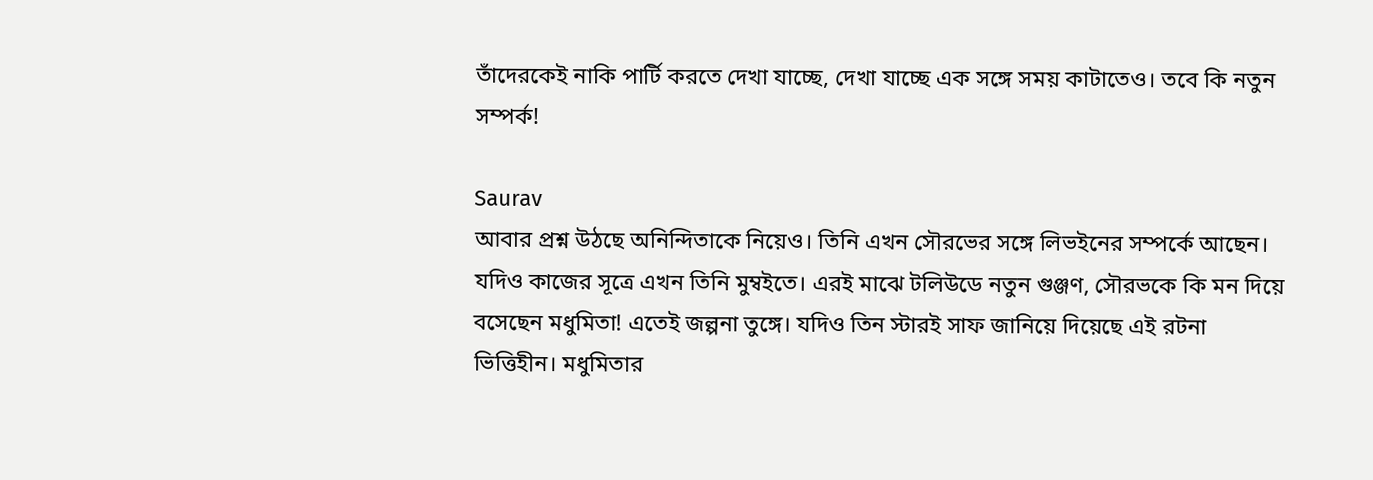তাঁদেরকেই নাকি পার্টি করতে দেখা যাচ্ছে, দেখা যাচ্ছে এক সঙ্গে সময় কাটাতেও। তবে কি নতুন সম্পর্ক!

Saurav
আবার প্রশ্ন উঠছে অনিন্দিতাকে নিয়েও। তিনি এখন সৌরভের সঙ্গে লিভইনের সম্পর্কে আছেন। যদিও কাজের সূত্রে এখন তিনি মুম্বইতে। এরই মাঝে টলিউডে নতুন গুঞ্জণ, সৌরভকে কি মন দিয়ে বসেছেন মধুমিতা! এতেই জল্পনা তুঙ্গে। যদিও তিন স্টারই সাফ জানিয়ে দিয়েছে এই রটনা ভিত্তিহীন। মধুমিতার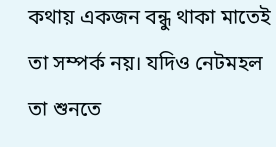কথায় একজন বন্ধু থাকা মাতেই তা সম্পর্ক নয়। যদিও নেটমহল তা শুনতে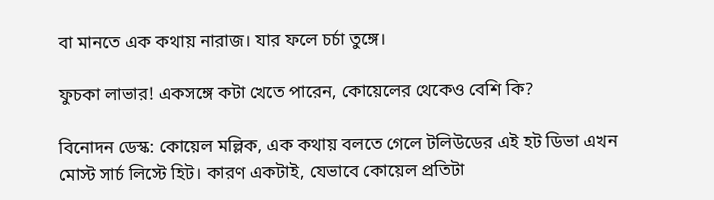বা মানতে এক কথায় নারাজ। যার ফলে চর্চা তুঙ্গে।

ফুচকা লাভার! একসঙ্গে কটা খেতে পারেন, কোয়েলের থেকেও বেশি কি?

বিনোদন ডেস্ক: কোয়েল মল্লিক, এক কথায় বলতে গেলে টলিউডের এই হট ডিভা এখন মোস্ট সার্চ লিস্টে হিট। কারণ একটাই, যেভাবে কোয়েল প্রতিটা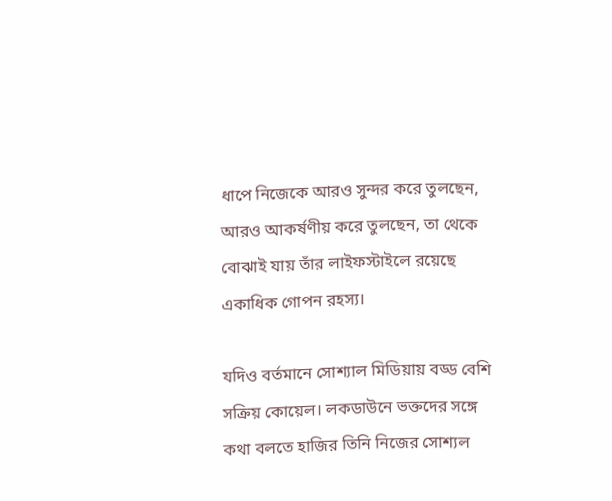ধাপে নিজেকে আরও সুন্দর করে তুলছেন, আরও আকর্ষণীয় করে তুলছেন, তা থেকে বোঝাই যায় তাঁর লাইফস্টাইলে রয়েছে একাধিক গোপন রহস্য।

যদিও বর্তমানে সোশ্যাল মিডিয়ায় বড্ড বেশি সক্রিয় কোয়েল। লকডাউনে ভক্তদের সঙ্গে কথা বলতে হাজির তিনি নিজের সোশ্যল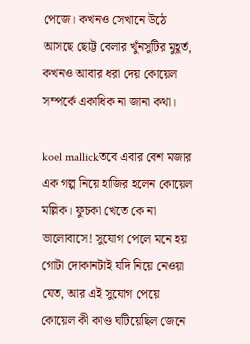পেজে। কখনও সেখানে উঠে আসছে ছোট্ট বেলার খুঁনসুটির মুহূর্ত, কখনও আবার ধরা দেয় কোয়েল সম্পর্কে একাধিক না জানা কথা।

koel mallickতবে এবার বেশ মজার এক গল্প নিয়ে হাজির হলেন কোয়েল মল্লিক। ফুচকা খেতে কে না ভালোবাসে! সুযোগ পেলে মনে হয় গোটা দোকানটাই যদি নিয়ে নেওয়া যেত, আর এই সুযোগ পেয়ে কোয়েল কী কাণ্ড ঘটিয়েছিল জেনে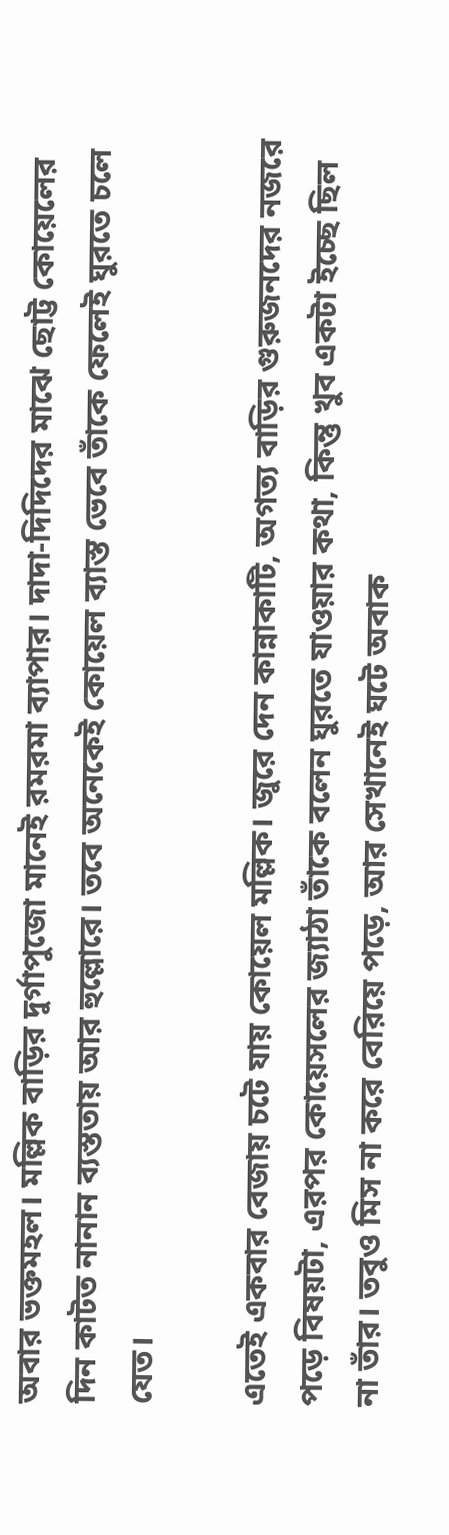অবার ভক্তমহল। মল্লিক বাড়ির দুর্গাপুজো মানেই রমরমা ব্যাপার। দাদা-দিদিদের মাঝে ছোট্ট কোয়েলের দিন কাটত নানান ব্যস্ততায় আর হুল্লোরে। তবে অনেকেই কোয়েল ব্যাস্ত ভেবে তাঁকে ফেলেই ঘুরতে চলে যেত।

এতেই একবার বেজায় চটে যায় কোয়েল মল্লিক। জুরে দেন কান্নাকাটি, অগত্য বাড়ির গুরুজনদের নজরে পড়ে বিষয়টা, এরপর কোয়েসলের জ্যাঠা তাঁকে বলেন ঘুরতে যাওয়ার কথা, কিন্তু খুব একটা ইচ্ছে ছিল না তাঁর। তবুও মিস না করে বেরিয়ে পড়ে, আর সেখানেই ঘটে অবাক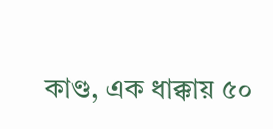কাণ্ড, এক ধাক্কায় ৫০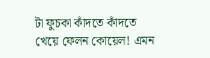টা ফুচকা কাঁদতে কাঁদতে খেয়ে ফেলন কোয়েল! এমন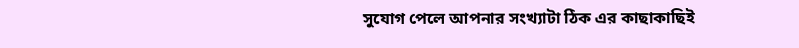সুযোগ পেলে আপনার সংখ্যাটা ঠিক এর কাছাকাছিই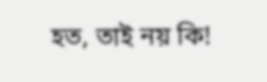হত, তাই নয় কি!